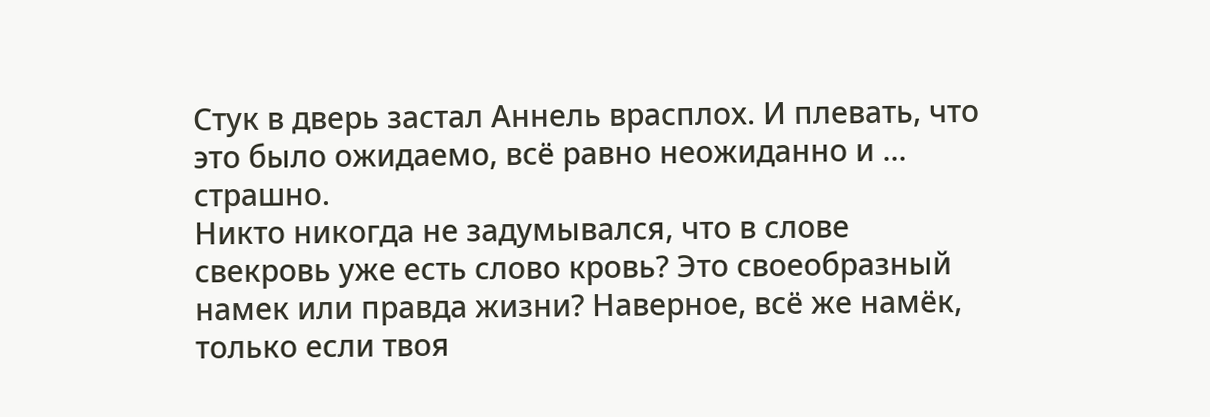Стук в дверь застал Аннель врасплох. И плевать, что это было ожидаемо, всё равно неожиданно и ... страшно.
Никто никогда не задумывался, что в слове свекровь уже есть слово кровь? Это своеобразный намек или правда жизни? Наверное, всё же намёк, только если твоя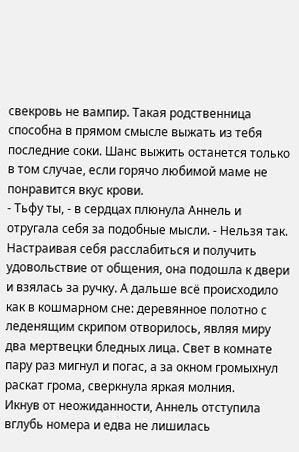свекровь не вампир. Такая родственница способна в прямом смысле выжать из тебя последние соки. Шанс выжить останется только в том случае, если горячо любимой маме не понравится вкус крови.
- Тьфу ты, - в сердцах плюнула Аннель и отругала себя за подобные мысли. - Нельзя так.
Настраивая себя расслабиться и получить удовольствие от общения, она подошла к двери и взялась за ручку. А дальше всё происходило как в кошмарном сне: деревянное полотно с леденящим скрипом отворилось, являя миру два мертвецки бледных лица. Свет в комнате пару раз мигнул и погас, а за окном громыхнул раскат грома, сверкнула яркая молния.
Икнув от неожиданности, Аннель отступила вглубь номера и едва не лишилась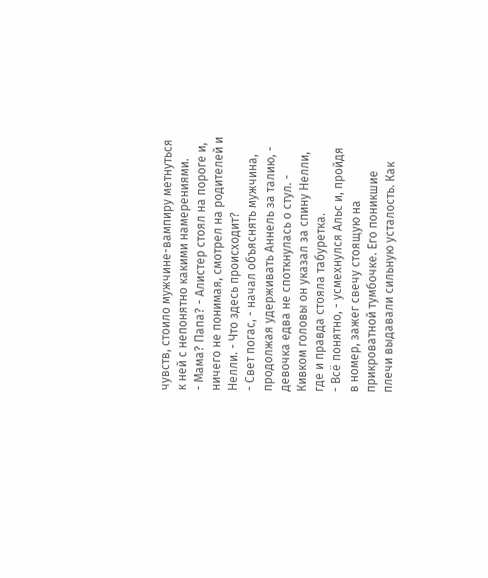чувств, стоило мужчине-вампиру метнуться к ней с непонятно какими намерениями.
- Мама? Папа? - Алистер стоял на пороге и, ничего не понимая, смотрел на родителей и Нелли. - Что здесь происходит?
- Свет погас, - начал объяснять мужчина, продолжая удерживать Аннель за талию, - девочка едва не споткнулась о стул. - Кивком головы он указал за спину Нелли, где и правда стояла табуретка.
- Всё понятно, - усмехнулся Альс и, пройдя в номер, зажег свечу стоящую на прикроватной тумбочке. Его поникшие плечи выдавали сильную усталость. Как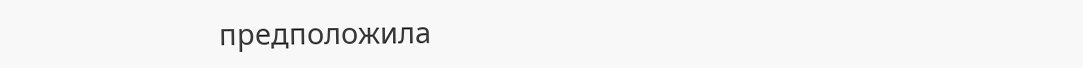предположила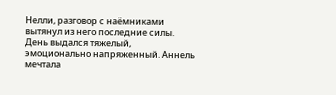Нелли, разговор с наёмниками вытянул из него последние силы.
День выдался тяжелый, эмоционально напряженный. Аннель мечтала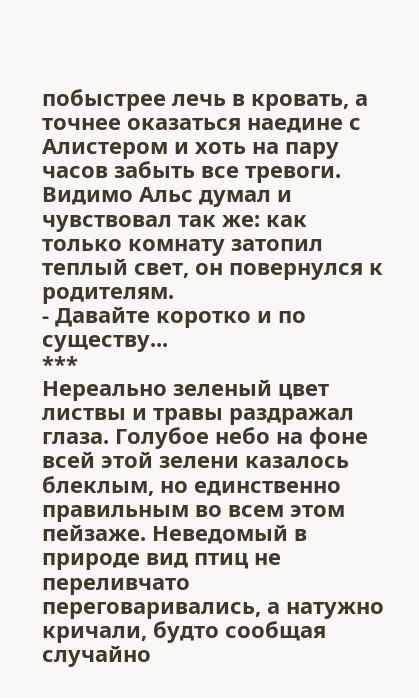побыстрее лечь в кровать, а точнее оказаться наедине с Алистером и хоть на пару часов забыть все тревоги. Видимо Альс думал и чувствовал так же: как только комнату затопил теплый свет, он повернулся к родителям.
- Давайте коротко и по существу...
***
Нереально зеленый цвет листвы и травы раздражал глаза. Голубое небо на фоне всей этой зелени казалось блеклым, но единственно правильным во всем этом пейзаже. Неведомый в природе вид птиц не переливчато переговаривались, а натужно кричали, будто сообщая случайно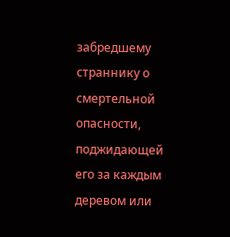забредшему страннику о смертельной опасности, поджидающей его за каждым деревом или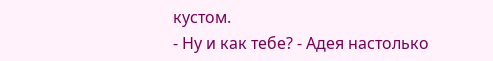кустом.
- Ну и как тебе? - Адея настолько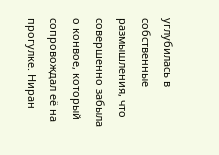углубилась в собственные размышления, что совершенно забыла о конвое, который сопровождал её на прогулке. Ниран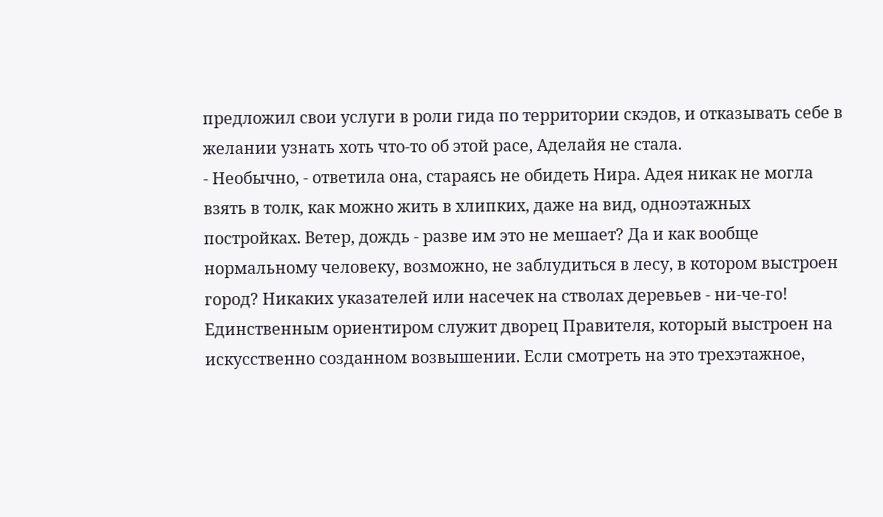предложил свои услуги в роли гида по территории скэдов, и отказывать себе в желании узнать хоть что-то об этой расе, Аделайя не стала.
- Необычно, - ответила она, стараясь не обидеть Нира. Адея никак не могла взять в толк, как можно жить в хлипких, даже на вид, одноэтажных постройках. Ветер, дождь - разве им это не мешает? Да и как вообще нормальному человеку, возможно, не заблудиться в лесу, в котором выстроен город? Никаких указателей или насечек на стволах деревьев - ни-че-го! Единственным ориентиром служит дворец Правителя, который выстроен на искусственно созданном возвышении. Если смотреть на это трехэтажное,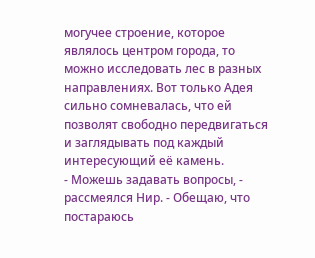могучее строение, которое являлось центром города, то можно исследовать лес в разных направлениях. Вот только Адея сильно сомневалась, что ей позволят свободно передвигаться и заглядывать под каждый интересующий её камень.
- Можешь задавать вопросы, - рассмеялся Нир. - Обещаю, что постараюсь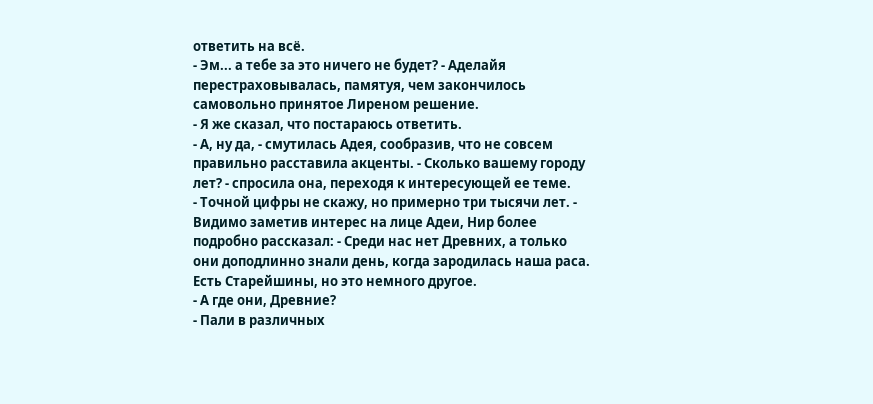ответить на всё.
- Эм... а тебе за это ничего не будет? - Аделайя перестраховывалась, памятуя, чем закончилось самовольно принятое Лиреном решение.
- Я же сказал, что постараюсь ответить.
- А, ну да, - смутилась Адея, сообразив, что не совсем правильно расставила акценты. - Сколько вашему городу лет? - спросила она, переходя к интересующей ее теме.
- Точной цифры не скажу, но примерно три тысячи лет. - Видимо заметив интерес на лице Адеи, Нир более подробно рассказал: - Среди нас нет Древних, а только они доподлинно знали день, когда зародилась наша раса. Есть Старейшины, но это немного другое.
- А где они, Древние?
- Пали в различных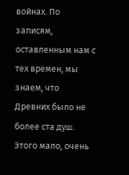войнах. По записям, оставленным нам с тех времен, мы знаем, что Древних было не более ста душ. Этого мало, очень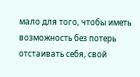мало для того, чтобы иметь возможность без потерь отстаивать себя, свой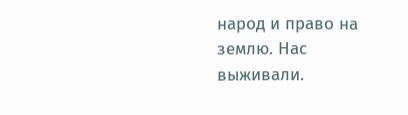народ и право на землю. Нас выживали.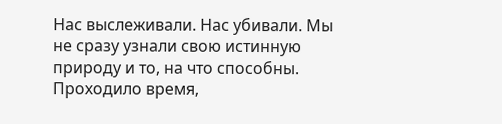Нас выслеживали. Нас убивали. Мы не сразу узнали свою истинную природу и то, на что способны. Проходило время,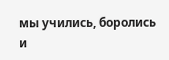мы учились, боролись и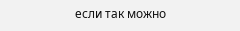если так можно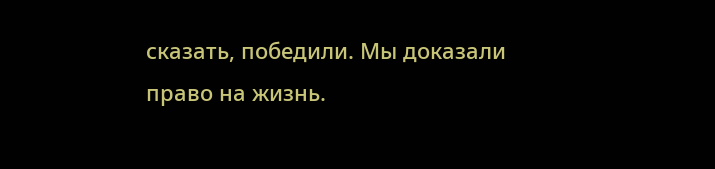сказать, победили. Мы доказали право на жизнь.